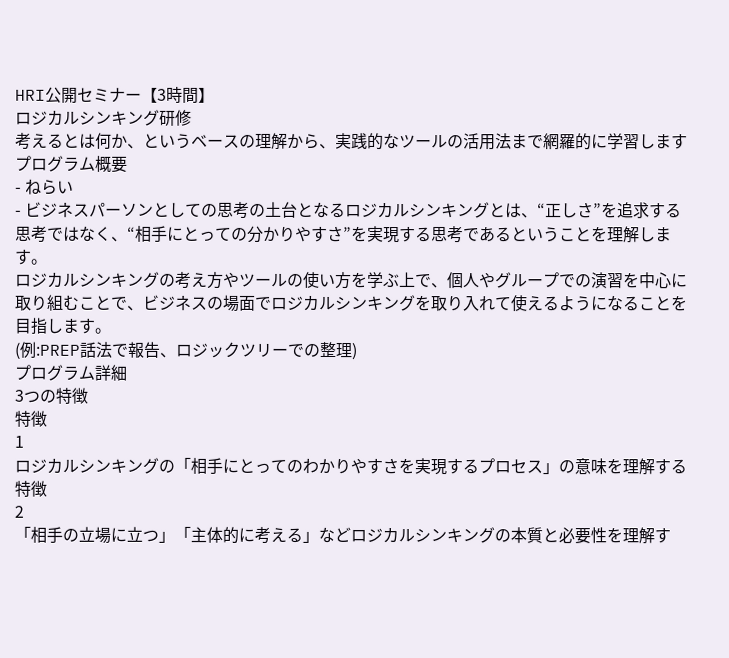HRI公開セミナー【3時間】
ロジカルシンキング研修
考えるとは何か、というベースの理解から、実践的なツールの活用法まで網羅的に学習します
プログラム概要
- ねらい
- ビジネスパーソンとしての思考の土台となるロジカルシンキングとは、“正しさ”を追求する思考ではなく、“相手にとっての分かりやすさ”を実現する思考であるということを理解します。
ロジカルシンキングの考え方やツールの使い方を学ぶ上で、個人やグループでの演習を中心に取り組むことで、ビジネスの場面でロジカルシンキングを取り入れて使えるようになることを目指します。
(例:PREP話法で報告、ロジックツリーでの整理)
プログラム詳細
3つの特徴
特徴
1
ロジカルシンキングの「相手にとってのわかりやすさを実現するプロセス」の意味を理解する
特徴
2
「相手の立場に立つ」「主体的に考える」などロジカルシンキングの本質と必要性を理解す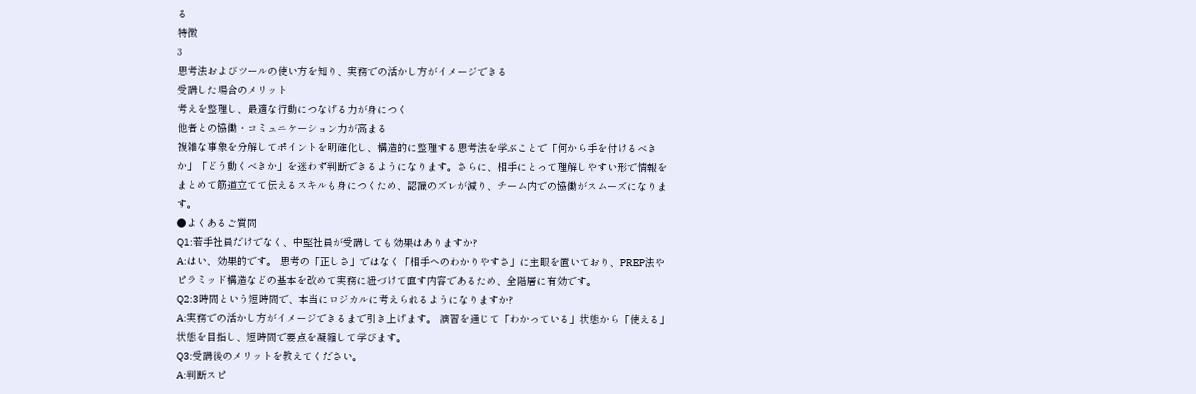る
特徴
3
思考法およびツールの使い方を知り、実務での活かし方がイメージできる
受講した場合のメリット
考えを整理し、最適な行動につなげる力が身につく
他者との協働・コミュニケーション力が高まる
複雑な事象を分解してポイントを明確化し、構造的に整理する思考法を学ぶことで「何から手を付けるべきか」「どう動くべきか」を迷わず判断できるようになります。さらに、相手にとって理解しやすい形で情報をまとめて筋道立てて伝えるスキルも身につくため、認識のズレが減り、チーム内での協働がスムーズになります。
●よくあるご質問
Q1:若手社員だけでなく、中堅社員が受講しても効果はありますか?
A:はい、効果的です。 思考の「正しさ」ではなく「相手へのわかりやすさ」に主眼を置いており、PREP法やピラミッド構造などの基本を改めて実務に紐づけて直す内容であるため、全階層に有効です。
Q2:3時間という短時間で、本当にロジカルに考えられるようになりますか?
A:実務での活かし方がイメージできるまで引き上げます。 演習を通じて「わかっている」状態から「使える」状態を目指し、短時間で要点を凝縮して学びます。
Q3:受講後のメリットを教えてください。
A:判断スピ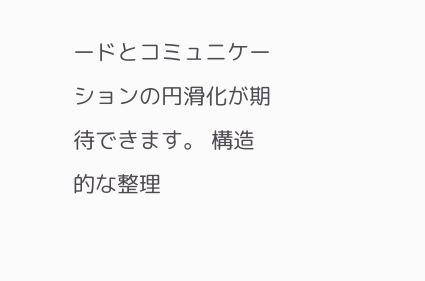ードとコミュニケーションの円滑化が期待できます。 構造的な整理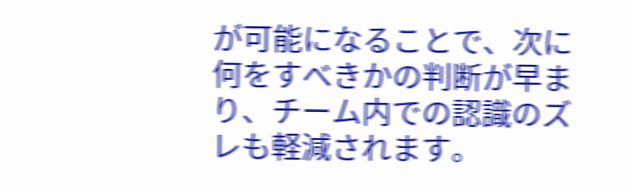が可能になることで、次に何をすべきかの判断が早まり、チーム内での認識のズレも軽減されます。